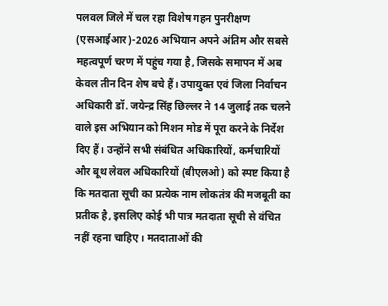पलवल जिले में चल रहा विशेष गहन पुनरीक्षण (एसआईआर)-2026 अभियान अपने अंतिम और सबसे महत्वपूर्ण चरण में पहुंच गया है, जिसके समापन में अब केवल तीन दिन शेष बचे हैं। उपायुक्त एवं जिला निर्वाचन अधिकारी डॉ. जयेन्द्र सिंह छिल्लर ने 14 जुलाई तक चलने वाले इस अभियान को मिशन मोड में पूरा करने के निर्देश दिए हैं। उन्होंने सभी संबंधित अधिकारियों, कर्मचारियों और बूथ लेवल अधिकारियों (बीएलओ) को स्पष्ट किया है कि मतदाता सूची का प्रत्येक नाम लोकतंत्र की मजबूती का प्रतीक है, इसलिए कोई भी पात्र मतदाता सूची से वंचित नहीं रहना चाहिए। मतदाताओं की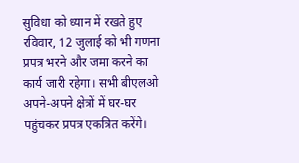सुविधा को ध्यान में रखते हुए रविवार, 12 जुलाई को भी गणना प्रपत्र भरने और जमा करने का कार्य जारी रहेगा। सभी बीएलओ अपने-अपने क्षेत्रों में घर-घर पहुंचकर प्रपत्र एकत्रित करेंगे।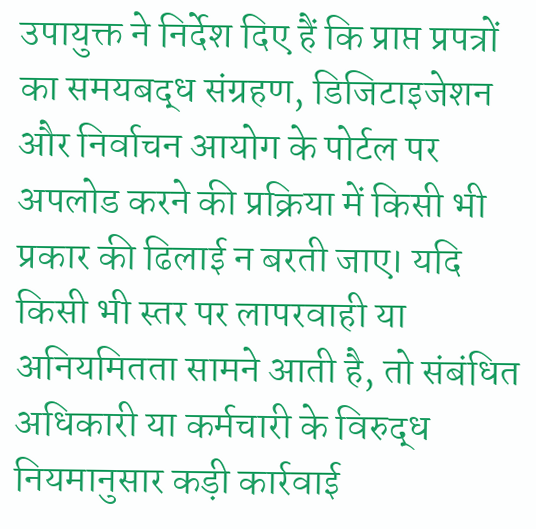उपायुक्त ने निर्देश दिए हैं कि प्राप्त प्रपत्रों का समयबद्ध संग्रहण, डिजिटाइजेशन और निर्वाचन आयोग के पोर्टल पर अपलोड करने की प्रक्रिया में किसी भी प्रकार की ढिलाई न बरती जाए। यदि किसी भी स्तर पर लापरवाही या अनियमितता सामने आती है, तो संबंधित अधिकारी या कर्मचारी के विरुद्ध नियमानुसार कड़ी कार्रवाई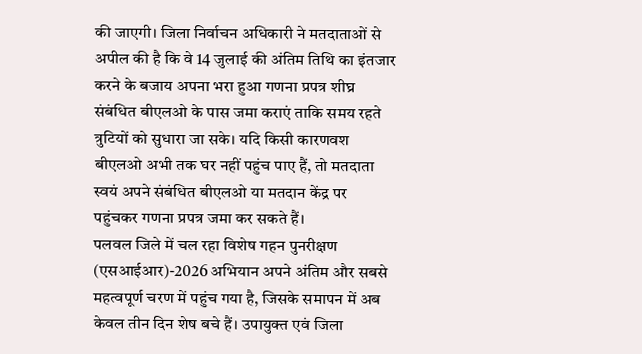की जाएगी। जिला निर्वाचन अधिकारी ने मतदाताओं से अपील की है कि वे 14 जुलाई की अंतिम तिथि का इंतजार करने के बजाय अपना भरा हुआ गणना प्रपत्र शीघ्र संबंधित बीएलओ के पास जमा कराएं ताकि समय रहते त्रुटियों को सुधारा जा सके। यदि किसी कारणवश बीएलओ अभी तक घर नहीं पहुंच पाए हैं, तो मतदाता स्वयं अपने संबंधित बीएलओ या मतदान केंद्र पर पहुंचकर गणना प्रपत्र जमा कर सकते हैं।
पलवल जिले में चल रहा विशेष गहन पुनरीक्षण (एसआईआर)-2026 अभियान अपने अंतिम और सबसे महत्वपूर्ण चरण में पहुंच गया है, जिसके समापन में अब केवल तीन दिन शेष बचे हैं। उपायुक्त एवं जिला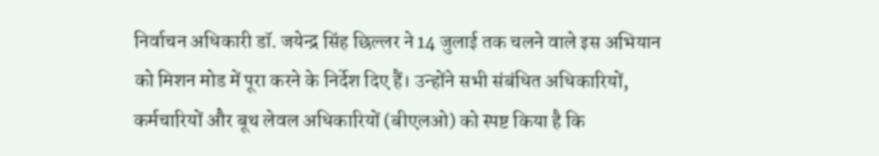निर्वाचन अधिकारी डॉ. जयेन्द्र सिंह छिल्लर ने 14 जुलाई तक चलने वाले इस अभियान को मिशन मोड में पूरा करने के निर्देश दिए हैं। उन्होंने सभी संबंधित अधिकारियों, कर्मचारियों और बूथ लेवल अधिकारियों (बीएलओ) को स्पष्ट किया है कि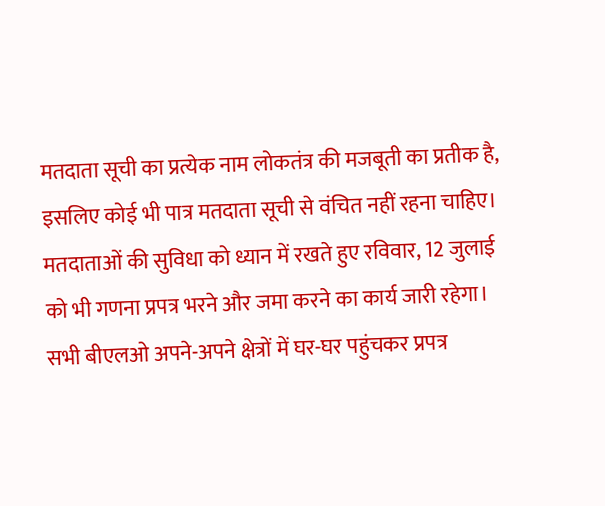मतदाता सूची का प्रत्येक नाम लोकतंत्र की मजबूती का प्रतीक है, इसलिए कोई भी पात्र मतदाता सूची से वंचित नहीं रहना चाहिए। मतदाताओं की सुविधा को ध्यान में रखते हुए रविवार, 12 जुलाई को भी गणना प्रपत्र भरने और जमा करने का कार्य जारी रहेगा। सभी बीएलओ अपने-अपने क्षेत्रों में घर-घर पहुंचकर प्रपत्र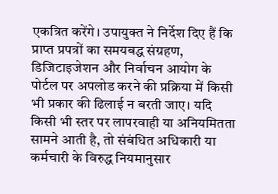एकत्रित करेंगे। उपायुक्त ने निर्देश दिए हैं कि प्राप्त प्रपत्रों का समयबद्ध संग्रहण, डिजिटाइजेशन और निर्वाचन आयोग के पोर्टल पर अपलोड करने की प्रक्रिया में किसी भी प्रकार की ढिलाई न बरती जाए। यदि किसी भी स्तर पर लापरवाही या अनियमितता सामने आती है, तो संबंधित अधिकारी या कर्मचारी के विरुद्ध नियमानुसार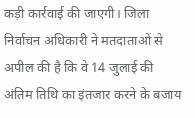कड़ी कार्रवाई की जाएगी। जिला निर्वाचन अधिकारी ने मतदाताओं से अपील की है कि वे 14 जुलाई की अंतिम तिथि का इंतजार करने के बजाय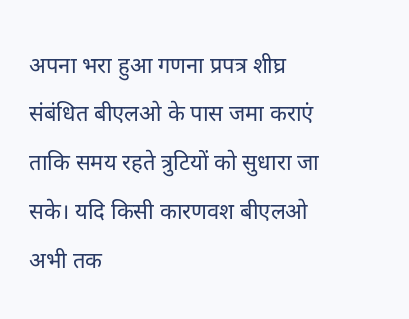अपना भरा हुआ गणना प्रपत्र शीघ्र संबंधित बीएलओ के पास जमा कराएं ताकि समय रहते त्रुटियों को सुधारा जा सके। यदि किसी कारणवश बीएलओ अभी तक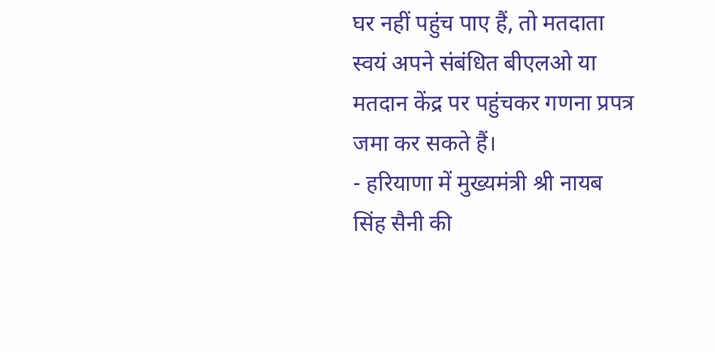घर नहीं पहुंच पाए हैं, तो मतदाता स्वयं अपने संबंधित बीएलओ या मतदान केंद्र पर पहुंचकर गणना प्रपत्र जमा कर सकते हैं।
- हरियाणा में मुख्यमंत्री श्री नायब सिंह सैनी की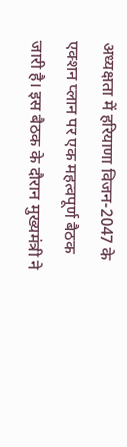अध्यक्षता में हरियाणा विजन-2047 के एक्शन प्लान पर एक महत्वपूर्ण बैठक जारी है। इस बैठक के दौरान मुख्यमंत्री ने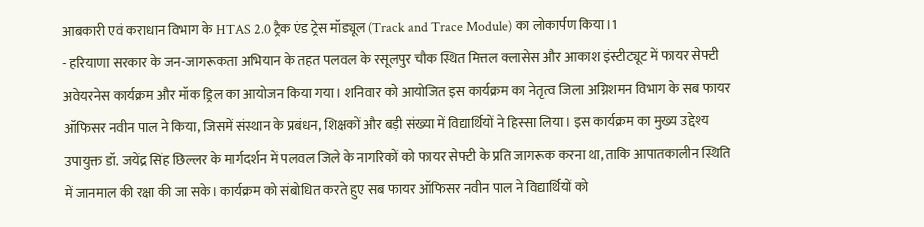आबकारी एवं कराधान विभाग के HTAS 2.0 ट्रैक एंड ट्रेस मॉड्यूल (Track and Trace Module) का लोकार्पण किया।1
- हरियाणा सरकार के जन-जागरूकता अभियान के तहत पलवल के रसूलपुर चौक स्थित मित्तल क्लासेस और आकाश इंस्टीट्यूट में फायर सेफ्टी अवेयरनेस कार्यक्रम और मॉक ड्रिल का आयोजन किया गया। शनिवार को आयोजित इस कार्यक्रम का नेतृत्व जिला अग्निशमन विभाग के सब फायर ऑफिसर नवीन पाल ने किया, जिसमें संस्थान के प्रबंधन, शिक्षकों और बड़ी संख्या में विद्यार्थियों ने हिस्सा लिया। इस कार्यक्रम का मुख्य उद्देश्य उपायुक्त डॉ. जयेंद्र सिंह छिल्लर के मार्गदर्शन में पलवल जिले के नागरिकों को फायर सेफ्टी के प्रति जागरूक करना था, ताकि आपातकालीन स्थिति में जानमाल की रक्षा की जा सके। कार्यक्रम को संबोधित करते हुए सब फायर ऑफिसर नवीन पाल ने विद्यार्थियों को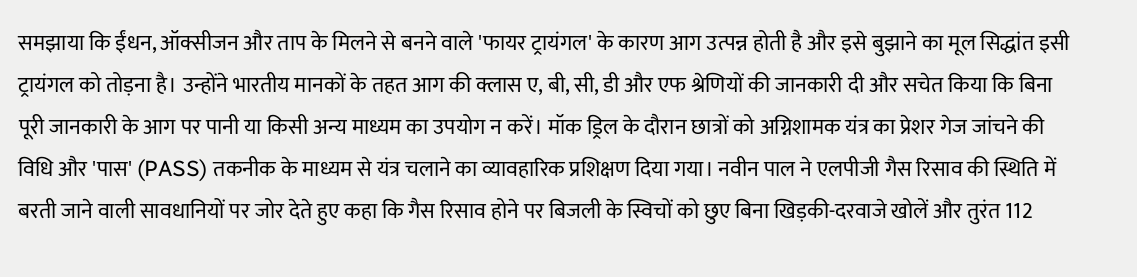समझाया कि ईंधन, ऑक्सीजन और ताप के मिलने से बनने वाले 'फायर ट्रायंगल' के कारण आग उत्पन्न होती है और इसे बुझाने का मूल सिद्धांत इसी ट्रायंगल को तोड़ना है। उन्होंने भारतीय मानकों के तहत आग की क्लास ए, बी, सी, डी और एफ श्रेणियों की जानकारी दी और सचेत किया कि बिना पूरी जानकारी के आग पर पानी या किसी अन्य माध्यम का उपयोग न करें। मॉक ड्रिल के दौरान छात्रों को अग्निशामक यंत्र का प्रेशर गेज जांचने की विधि और 'पास' (PASS) तकनीक के माध्यम से यंत्र चलाने का व्यावहारिक प्रशिक्षण दिया गया। नवीन पाल ने एलपीजी गैस रिसाव की स्थिति में बरती जाने वाली सावधानियों पर जोर देते हुए कहा कि गैस रिसाव होने पर बिजली के स्विचों को छुए बिना खिड़की-दरवाजे खोलें और तुरंत 112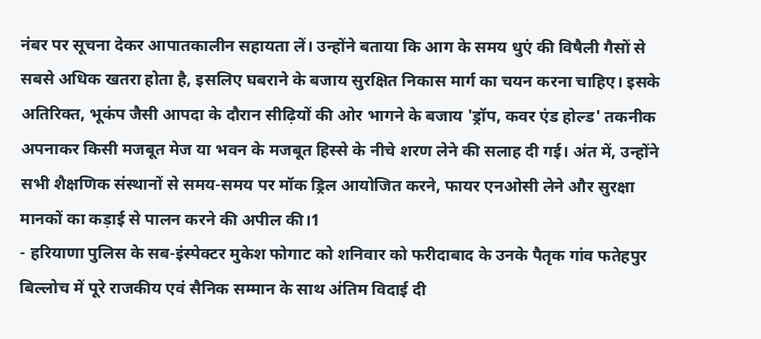नंबर पर सूचना देकर आपातकालीन सहायता लें। उन्होंने बताया कि आग के समय धुएं की विषैली गैसों से सबसे अधिक खतरा होता है, इसलिए घबराने के बजाय सुरक्षित निकास मार्ग का चयन करना चाहिए। इसके अतिरिक्त, भूकंप जैसी आपदा के दौरान सीढ़ियों की ओर भागने के बजाय 'ड्रॉप, कवर एंड होल्ड' तकनीक अपनाकर किसी मजबूत मेज या भवन के मजबूत हिस्से के नीचे शरण लेने की सलाह दी गई। अंत में, उन्होंने सभी शैक्षणिक संस्थानों से समय-समय पर मॉक ड्रिल आयोजित करने, फायर एनओसी लेने और सुरक्षा मानकों का कड़ाई से पालन करने की अपील की।1
- हरियाणा पुलिस के सब-इंस्पेक्टर मुकेश फोगाट को शनिवार को फरीदाबाद के उनके पैतृक गांव फतेहपुर बिल्लोच में पूरे राजकीय एवं सैनिक सम्मान के साथ अंतिम विदाई दी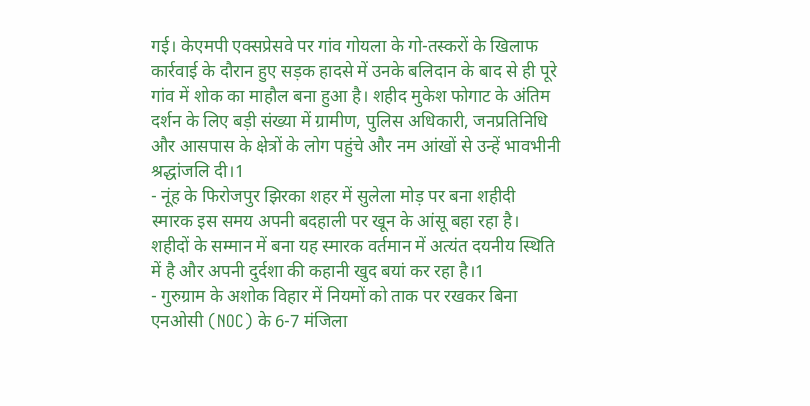गई। केएमपी एक्सप्रेसवे पर गांव गोयला के गो-तस्करों के खिलाफ कार्रवाई के दौरान हुए सड़क हादसे में उनके बलिदान के बाद से ही पूरे गांव में शोक का माहौल बना हुआ है। शहीद मुकेश फोगाट के अंतिम दर्शन के लिए बड़ी संख्या में ग्रामीण, पुलिस अधिकारी, जनप्रतिनिधि और आसपास के क्षेत्रों के लोग पहुंचे और नम आंखों से उन्हें भावभीनी श्रद्धांजलि दी।1
- नूंह के फिरोजपुर झिरका शहर में सुलेला मोड़ पर बना शहीदी स्मारक इस समय अपनी बदहाली पर खून के आंसू बहा रहा है। शहीदों के सम्मान में बना यह स्मारक वर्तमान में अत्यंत दयनीय स्थिति में है और अपनी दुर्दशा की कहानी खुद बयां कर रहा है।1
- गुरुग्राम के अशोक विहार में नियमों को ताक पर रखकर बिना एनओसी (NOC) के 6-7 मंजिला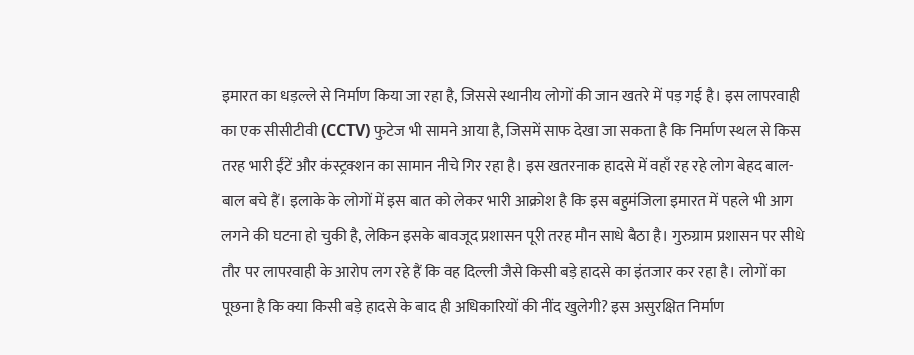इमारत का धड़ल्ले से निर्माण किया जा रहा है, जिससे स्थानीय लोगों की जान खतरे में पड़ गई है। इस लापरवाही का एक सीसीटीवी (CCTV) फुटेज भी सामने आया है, जिसमें साफ देखा जा सकता है कि निर्माण स्थल से किस तरह भारी ईंटें और कंस्ट्रक्शन का सामान नीचे गिर रहा है। इस खतरनाक हादसे में वहाँ रह रहे लोग बेहद बाल-बाल बचे हैं। इलाके के लोगों में इस बात को लेकर भारी आक्रोश है कि इस बहुमंजिला इमारत में पहले भी आग लगने की घटना हो चुकी है, लेकिन इसके बावजूद प्रशासन पूरी तरह मौन साधे बैठा है। गुरुग्राम प्रशासन पर सीधे तौर पर लापरवाही के आरोप लग रहे हैं कि वह दिल्ली जैसे किसी बड़े हादसे का इंतजार कर रहा है। लोगों का पूछना है कि क्या किसी बड़े हादसे के बाद ही अधिकारियों की नींद खुलेगी? इस असुरक्षित निर्माण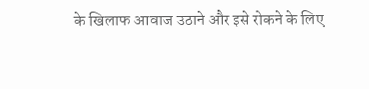के खिलाफ आवाज उठाने और इसे रोकने के लिए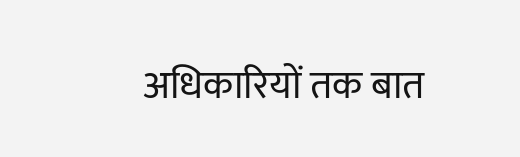अधिकारियों तक बात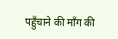पहुँचाने की माँग की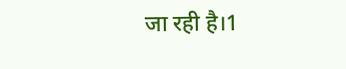जा रही है।1